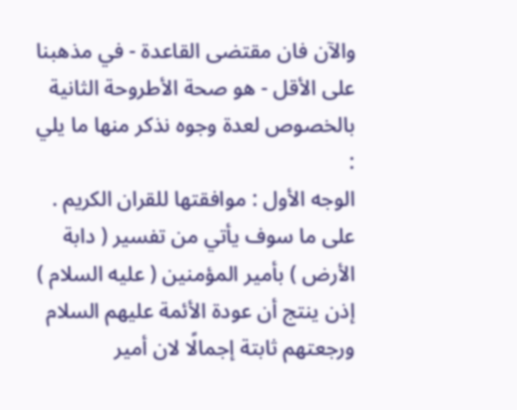والآن فان مقتضى القاعدة - في مذهبنا على الأقل - هو صحة الأطروحة الثانية بالخصوص لعدة وجوه نذكر منها ما يلي :
الوجه الأول : موافقتها للقران الكريم . على ما سوف يأتي من تفسير ( دابة الأرض ) بأمير المؤمنين ( عليه السلام ) إذن ينتج أن عودة الأئمة عليهم السلام ورجعتهم ثابتة إجمالًا لان أمير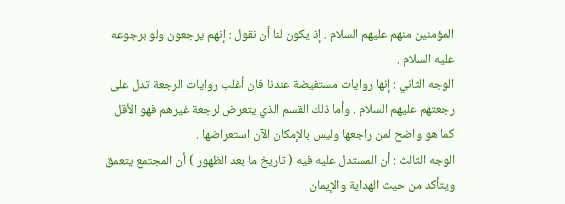المؤمنين منهم عليهم السلام . إذ يكون لنا أن نقول : إنهم يرجعون ولو برجوعه عليه السلام .
الوجه الثاني : إنها روايات مستفيضة عندنا فان أغلب روايات الرجعة تدل على رجعتهم عليهم السلام . وأما ذلك القسم الذي يتعرض لرجعة غيرهم فهو الأقل كما هو واضح لمن راجعها وليس بالإمكان الآن استعراضها .
الوجه الثالث : أن المستدل عليه فيه ( تاريخ ما بعد الظهور ) أن المجتمع يتعمق ويتأكد من حيث الهداية والإيمان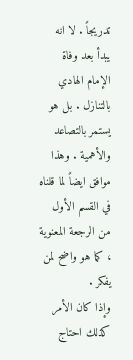تدريجاً . لا انه يبدأ بعد وفاة الإمام الهادي بالتنازل . بل هو يستمر بالتصاعد والأهمية . وهذا موافق ايضاً لما قلناه في القسم الأول من الرجعة المعنوية ، كما هو واضح لمن يفكر .
وإذا كان الأمر كذلك احتاج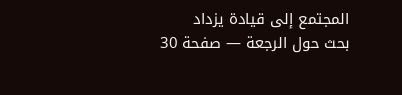المجتمع إلى قيادة يزداد
بحث حول الرجعة — صفحة 30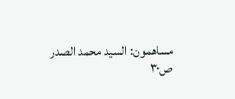مساهمون: السيد محمد الصدر
ص٣٠